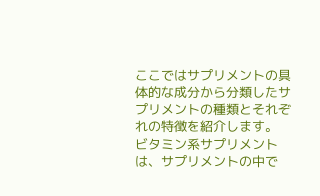ここではサプリメントの具体的な成分から分類したサプリメントの種類とそれぞれの特徴を紹介します。
ビタミン系サプリメントは、サプリメントの中で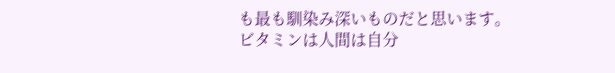も最も馴染み深いものだと思います。
ビタミンは人間は自分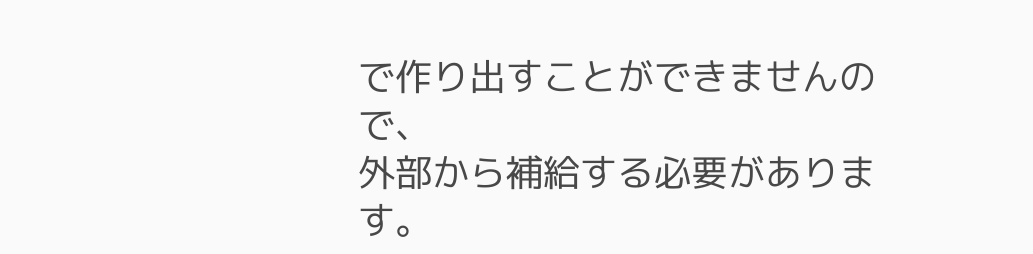で作り出すことができませんので、
外部から補給する必要があります。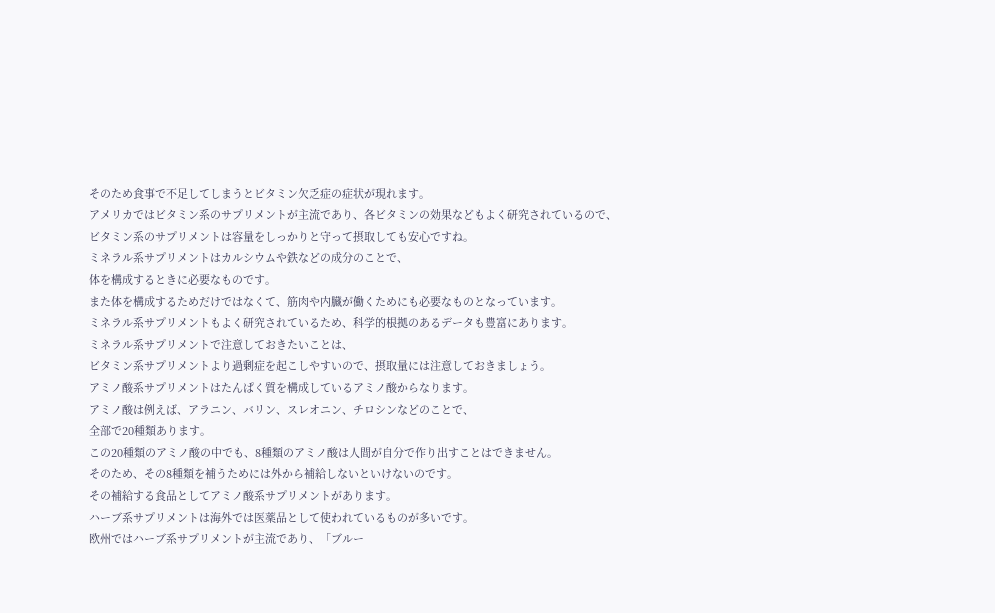そのため食事で不足してしまうとビタミン欠乏症の症状が現れます。
アメリカではビタミン系のサプリメントが主流であり、各ビタミンの効果などもよく研究されているので、
ビタミン系のサプリメントは容量をしっかりと守って摂取しても安心ですね。
ミネラル系サプリメントはカルシウムや鉄などの成分のことで、
体を構成するときに必要なものです。
また体を構成するためだけではなくて、筋肉や内臓が働くためにも必要なものとなっています。
ミネラル系サプリメントもよく研究されているため、科学的根拠のあるデータも豊富にあります。
ミネラル系サプリメントで注意しておきたいことは、
ビタミン系サプリメントより過剰症を起こしやすいので、摂取量には注意しておきましょう。
アミノ酸系サプリメントはたんぱく質を構成しているアミノ酸からなります。
アミノ酸は例えば、アラニン、バリン、スレオニン、チロシンなどのことで、
全部で20種類あります。
この20種類のアミノ酸の中でも、8種類のアミノ酸は人間が自分で作り出すことはできません。
そのため、その8種類を補うためには外から補給しないといけないのです。
その補給する食品としてアミノ酸系サプリメントがあります。
ハーブ系サプリメントは海外では医薬品として使われているものが多いです。
欧州ではハーブ系サプリメントが主流であり、「ブルー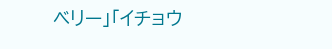ベリー」「イチョウ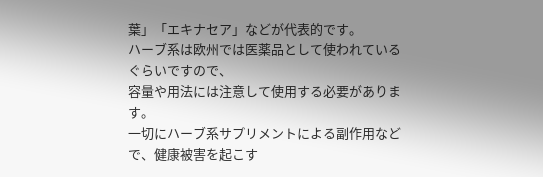葉」「エキナセア」などが代表的です。
ハーブ系は欧州では医薬品として使われているぐらいですので、
容量や用法には注意して使用する必要があります。
一切にハーブ系サプリメントによる副作用などで、健康被害を起こす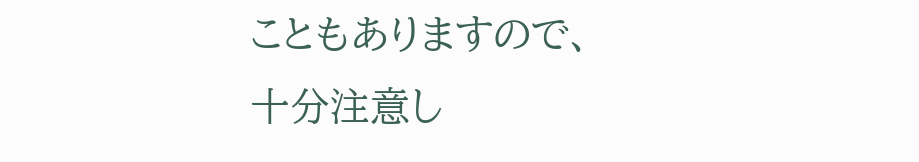こともありますので、
十分注意し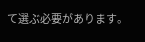て選ぶ必要があります。